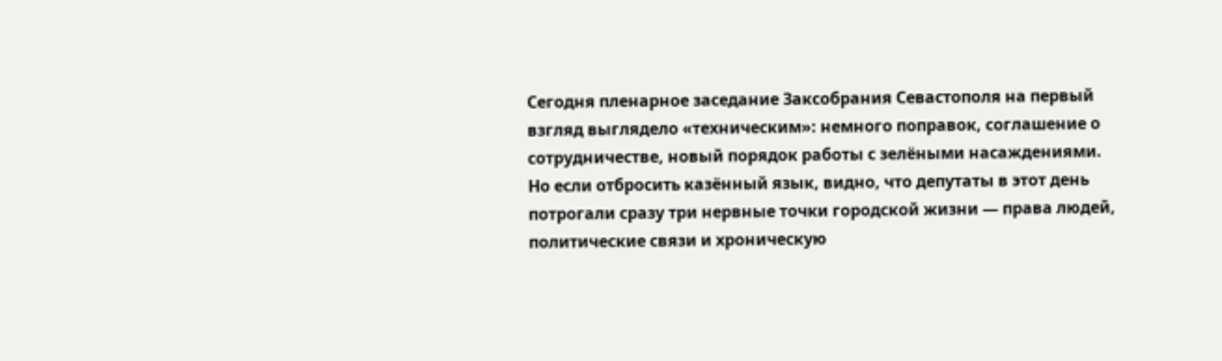Сегодня пленарное заседание Заксобрания Севастополя на первый взгляд выглядело «техническим»: немного поправок, соглашение о сотрудничестве, новый порядок работы с зелёными насаждениями.
Но если отбросить казённый язык, видно, что депутаты в этот день потрогали сразу три нервные точки городской жизни — права людей, политические связи и хроническую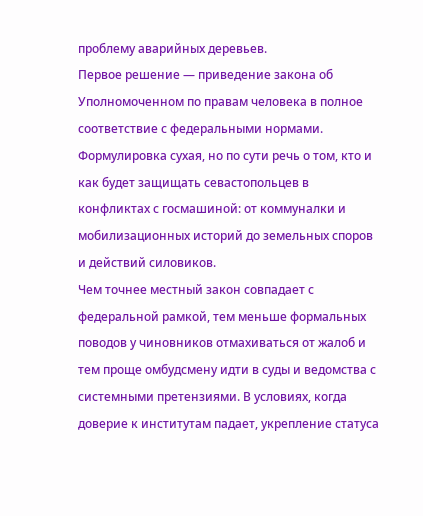проблему аварийных деревьев.
Первое решение — приведение закона об Уполномоченном по правам человека в полное соответствие с федеральными нормами.
Формулировка сухая, но по сути речь о том, кто и как будет защищать севастопольцев в конфликтах с госмашиной: от коммуналки и мобилизационных историй до земельных споров и действий силовиков.
Чем точнее местный закон совпадает с федеральной рамкой, тем меньше формальных поводов у чиновников отмахиваться от жалоб и тем проще омбудсмену идти в суды и ведомства с системными претензиями. В условиях, когда доверие к институтам падает, укрепление статуса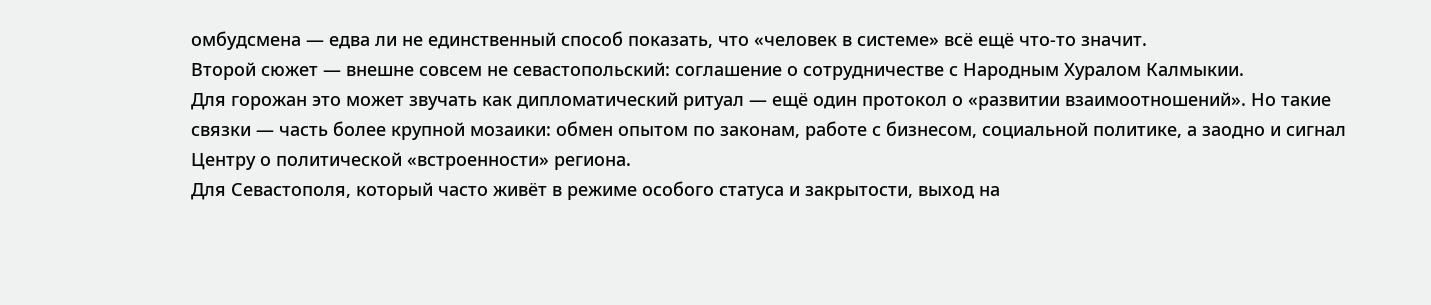омбудсмена — едва ли не единственный способ показать, что «человек в системе» всё ещё что‑то значит.
Второй сюжет — внешне совсем не севастопольский: соглашение о сотрудничестве с Народным Хуралом Калмыкии.
Для горожан это может звучать как дипломатический ритуал — ещё один протокол о «развитии взаимоотношений». Но такие связки — часть более крупной мозаики: обмен опытом по законам, работе с бизнесом, социальной политике, а заодно и сигнал Центру о политической «встроенности» региона.
Для Севастополя, который часто живёт в режиме особого статуса и закрытости, выход на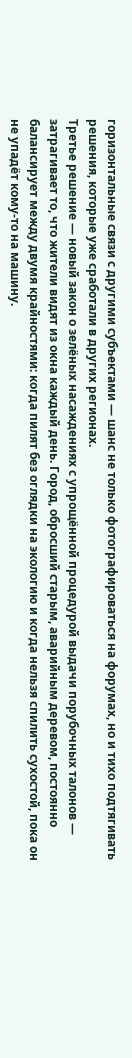горизонтальные связи с другими субъектами — шанс не только фотографироваться на форумах, но и тихо подтягивать решения, которые уже сработали в других регионах.
Третье решение — новый закон о зелёных насаждениях с упрощённой процедурой выдачи порубочных талонов — затрагивает то, что жители видят из окна каждый день. Город, обросший старым, аварийным деревом, постоянно балансирует между двумя крайностями: когда пилят без оглядки на экологию и когда нельзя спилить сухостой, пока он не упадёт кому‑то на машину.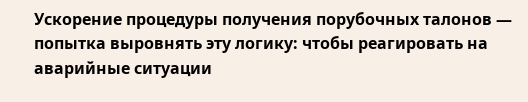Ускорение процедуры получения порубочных талонов — попытка выровнять эту логику: чтобы реагировать на аварийные ситуации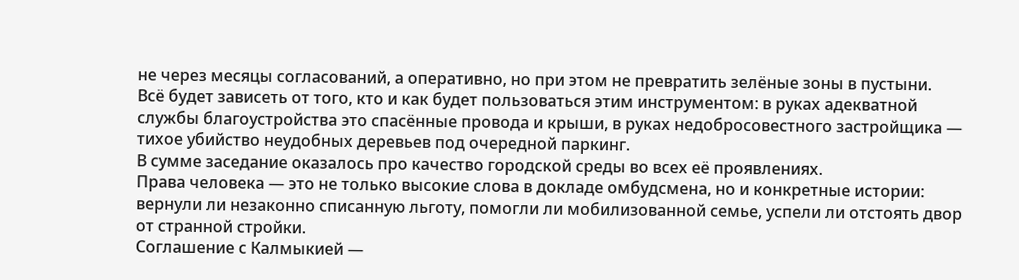не через месяцы согласований, а оперативно, но при этом не превратить зелёные зоны в пустыни.
Всё будет зависеть от того, кто и как будет пользоваться этим инструментом: в руках адекватной службы благоустройства это спасённые провода и крыши, в руках недобросовестного застройщика — тихое убийство неудобных деревьев под очередной паркинг.
В сумме заседание оказалось про качество городской среды во всех её проявлениях.
Права человека — это не только высокие слова в докладе омбудсмена, но и конкретные истории: вернули ли незаконно списанную льготу, помогли ли мобилизованной семье, успели ли отстоять двор от странной стройки.
Соглашение с Калмыкией —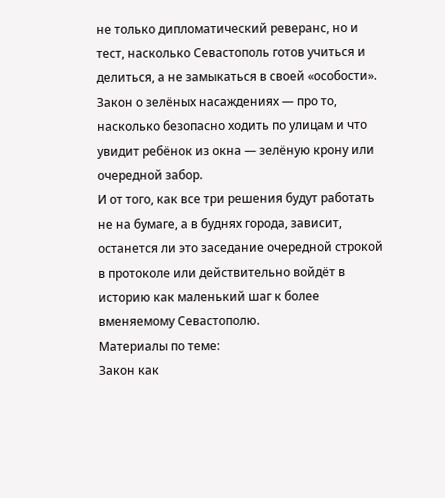не только дипломатический реверанс, но и тест, насколько Севастополь готов учиться и делиться, а не замыкаться в своей «особости».
Закон о зелёных насаждениях — про то, насколько безопасно ходить по улицам и что увидит ребёнок из окна — зелёную крону или очередной забор.
И от того, как все три решения будут работать не на бумаге, а в буднях города, зависит, останется ли это заседание очередной строкой в протоколе или действительно войдёт в историю как маленький шаг к более вменяемому Севастополю.
Материалы по теме:
Закон как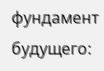фундамент будущего: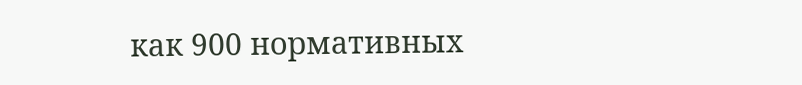как 900 нормативных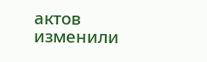актов изменили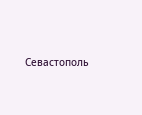Севастополь